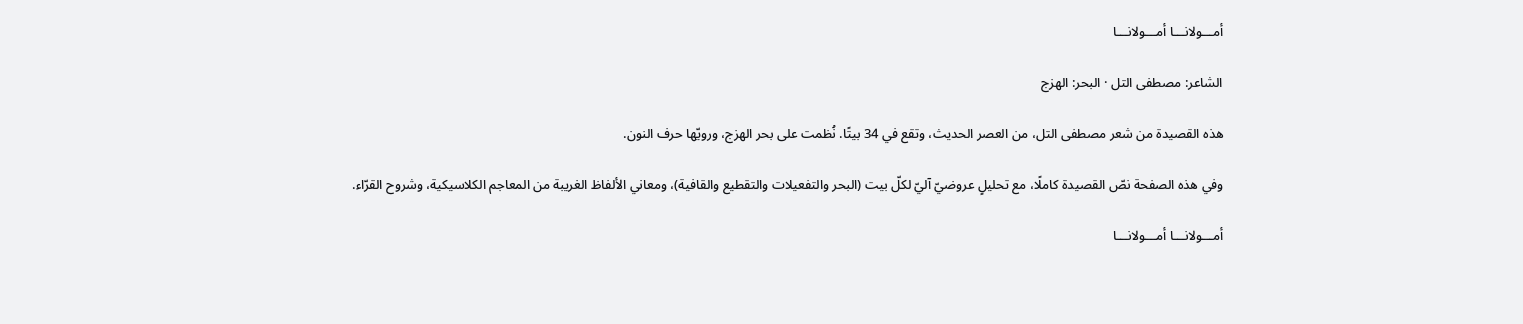أمـــولانـــا أمـــولانـــا

الشاعر: مصطفى التل · البحر: الهزج

هذه القصيدة من شعر مصطفى التل، من العصر الحديث، وتقع في 34 بيتًا. نُظمت على بحر الهزج، ورويّها حرف النون.

وفي هذه الصفحة نصّ القصيدة كاملًا، مع تحليلٍ عروضيّ آليّ لكلّ بيت (البحر والتفعيلات والتقطيع والقافية)، ومعاني الألفاظ الغريبة من المعاجم الكلاسيكية، وشروح القرّاء.

أمـــولانـــا أمـــولانـــا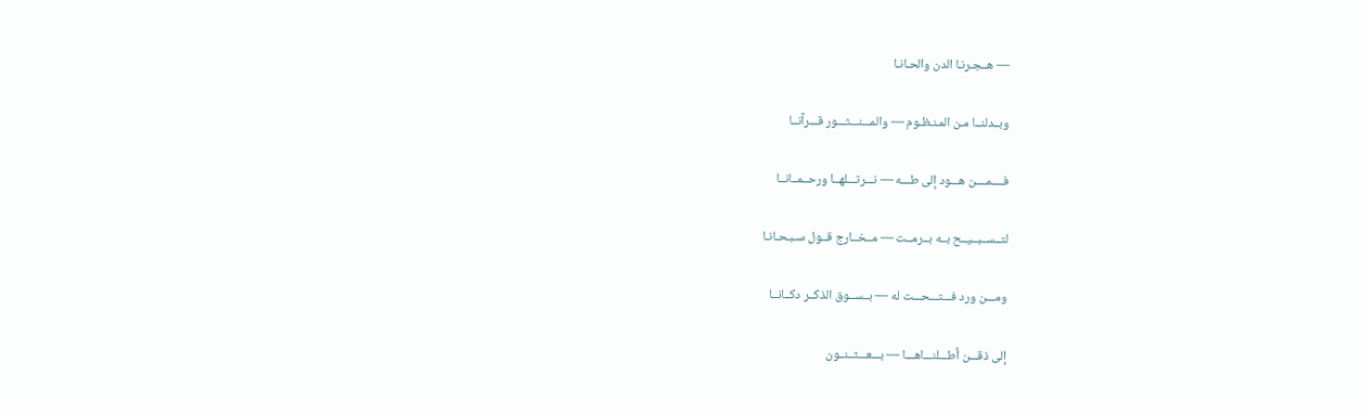— هــجـرنـا الدن والحـانـا

وبــدلنــا مـن المـنـظـوم — والمـــنـــثـــور قـــرآنــا

فــــمــــن هـــود إلى طـــه — نـــرتـــلهــا ورحــمــانــا

لتــســبــيــح بــه بــرمــت — مــخــارج قــول سـبـحـانـا

ومـــن ورد فـــتـــحـــت له — بــســوق الذكــر دكــانــا

إلى ذقـــن أطـــلنـــاهـــا — بـــعـــثــنــون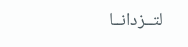لتــزدانــا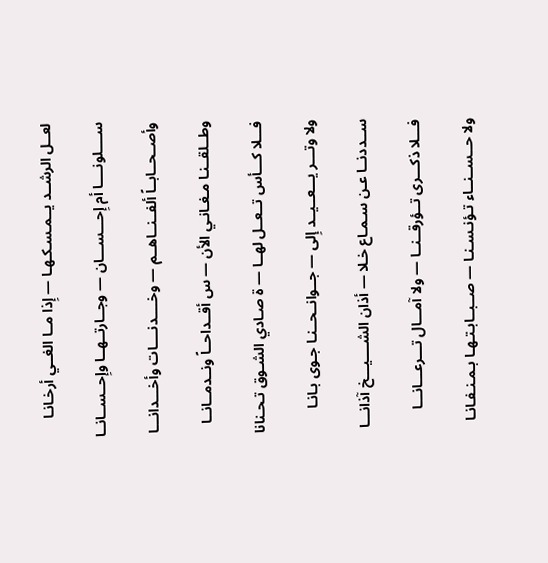لعــل الرشــد يــمـسـكـهـا — إِذا مــا الغــي أرخـانـا

ســــلونــــا أم إِحـــســـان — وجــارتــهــا وإِحــســانــا

وأصــحــابــاً ألفــنــاهــم — وخــــدنــــات وأخـــدانـــا

وطــلقــنـا مـغـانـي الأن — س أقــداحــاً ونــدمــانــا

فـــلا كـــأس تــعــل لهــا — ة صـادي الشـوق تـحـنانا

ولا وتـــر يـــعــيــد إِلى — جــوانــحــنـا جـوى بـانـا

ســددنــا عـن سـمـاع خـلا — أذان الشــــيـــخ آذانـــا

فـــلا ذكـــرى تــؤرقــنــا — ولا آمـــال تـــرعـــانـــا

ولا حــســنــاء تـؤنـسـنـا — صــبــابـتـهـا بـمـنـفـانـا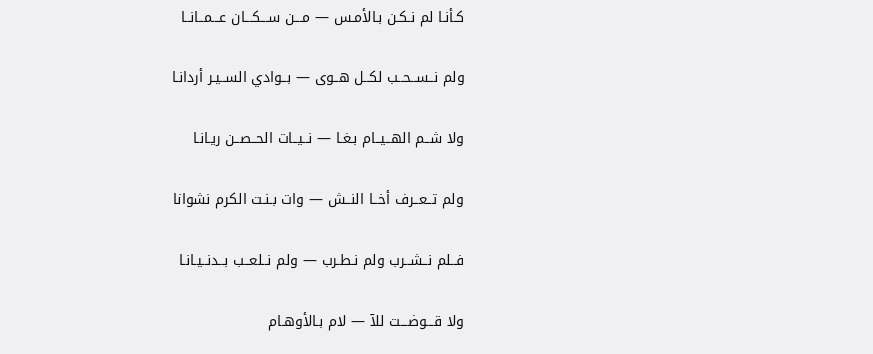كـأنـا لم نـكـن بـالأمـس — مـــن ســـكـــان عـــمــانــا

ولم نــســحــب لكــل هــوى — بــوادي الســيـر أردانـا

ولا شــم الهــيــام بـغـا — نــيــات الحــصــن ريـانـا

ولم تــعــرف أخــا النــش — وات بـنـت الكرم نشوانا

فــلم نــشــرب ولم نـطـرب — ولم نــلعــب بــدنــيـانـا

ولا قـــوضـــت للآ — لام بـالأوهـام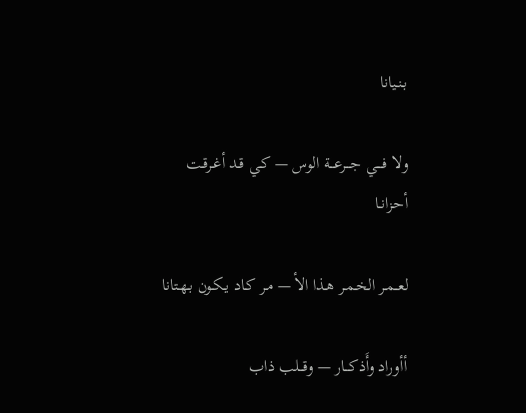بـنـيانا

ولا فــــي جـــرعـــة الوس — كـي قـد أغـرقـت أحـزانـا

لعــمـر الخـمـر هـذا الأ — مـر كـاد يـكـون بـهـتانا

أأوراد وأَذكـــار — وقـــلب ذاب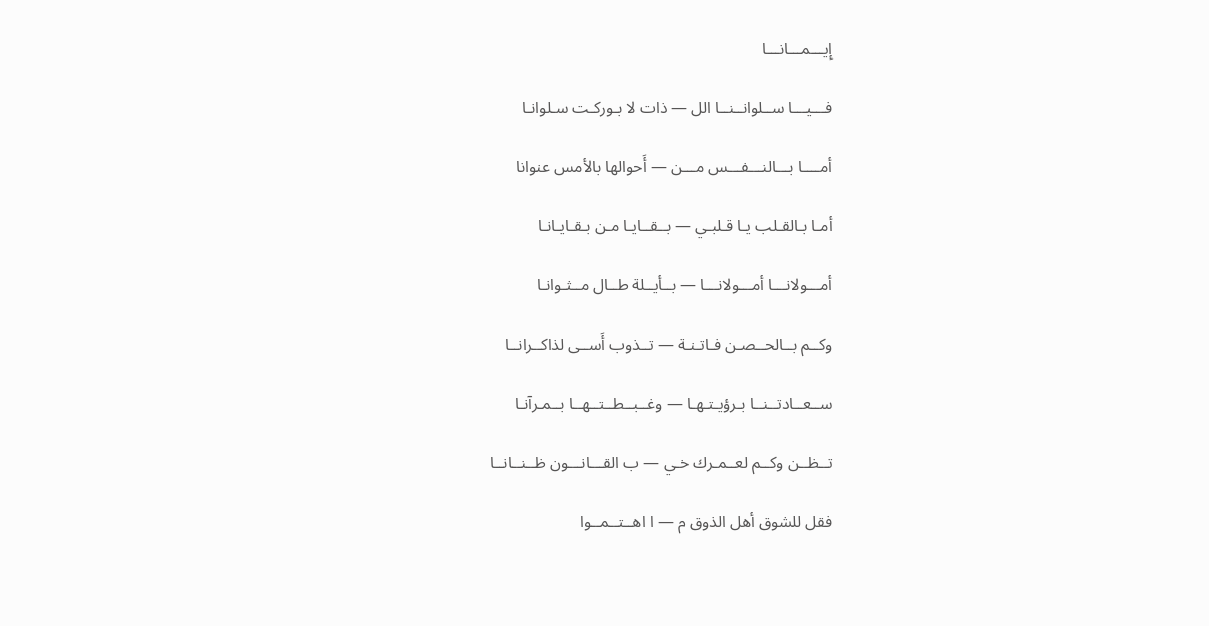إِيـــمـــانـــا

فـــيـــا ســلوانــنــا الل — ذات لا بـوركـت سـلوانـا

أمــــا بـــالنـــفـــس مـــن — أَحوالها بالأمس عنوانا

أمـا بـالقـلب يـا قـلبـي — بــقــايـا مـن بـقـايـانـا

أمـــولانـــا أمـــولانـــا — بــأيــلة طــال مــثـوانـا

وكــم بــالحــصـن فـاتـنـة — تــذوب أَســى لذاكــرانــا

ســعــادتــنــا بـرؤيـتـهـا — وغــبــطــتــهــا بــمـرآنـا

تــظــن وكــم لعــمـرك خـي — ب القـــانـــون ظــنــانــا

فقل للشوق أهل الذوق م — ا اهــتــمــوا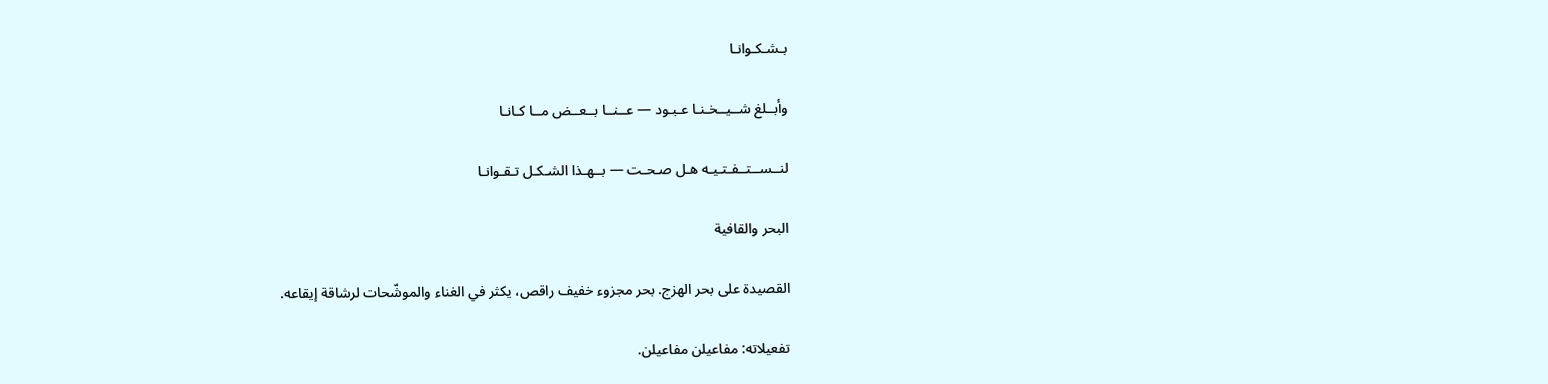بـشـكـوانـا

وأبــلغ شــيــخـنـا عـبـود — عــنــا بــعــض مــا كـانـا

لنــســتــفـتـيـه هـل صـحـت — بــهـذا الشـكـل تـقـوانـا

البحر والقافية

القصيدة على بحر الهزج. بحر مجزوء خفيف راقص، يكثر في الغناء والموشّحات لرشاقة إيقاعه.

تفعيلاته: مفاعيلن مفاعيلن.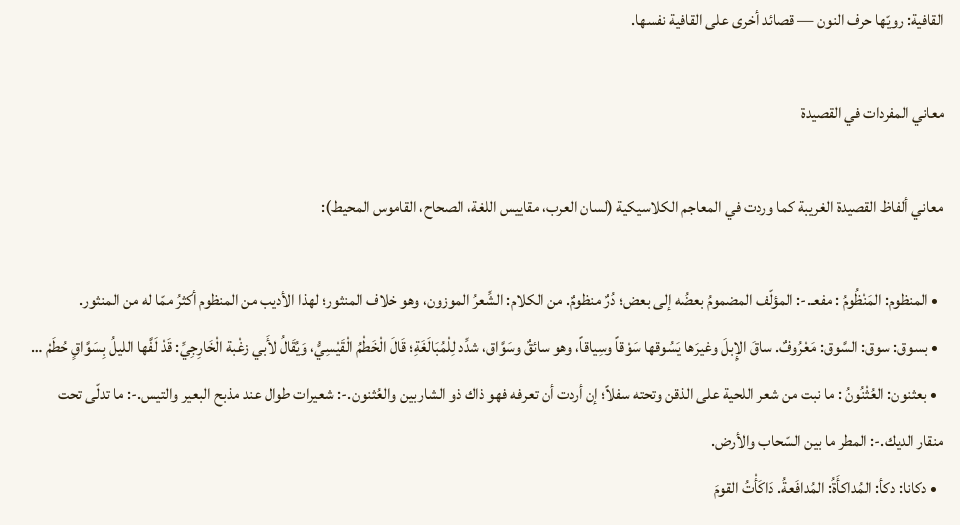القافية: رويّها حرف النون — قصائد أخرى على القافية نفسها.

معاني المفردات في القصيدة

معاني ألفاظ القصيدة الغريبة كما وردت في المعاجم الكلاسيكية (لسان العرب، مقاييس اللغة، الصحاح، القاموس المحيط):

  • المنظوم: المَنْظُومُ : مفعـ.-: المؤلّف المضمومُ بعضُه إلى بعض؛ دُرٌ منظومٌ. من الكلام: الشِّعرُ الموزون، وهو خلاف المنثور؛ لهذا الأديب من المنظوم أكثرُ ممّا له من المنثور.
  • بسوق: سوق: السَّوق: مَعْرُوفٌ. ساقَ الإِبلَ وغيرَها يَسُوقها سَوْقاً وسِياقاً، وهو سائقٌ وسَوَّاق، شدِّد لِلْمُبَالَغَةِ؛ قَالَ الْخَطْمُ الْقَيْسِيُّ، وَيُقَالُ لأَبي زغْبة الْخَارِجِيِّ: قَدْ لَفَّها الليلُ بِسَوَّاقٍ حُطَمْ …
  • بعثنون: العُثْنُونُ : ما نبت من شعر اللحية على الذقن وتحته سفلاً؛ إن أردت أن تعرفه فهو ذاك ذو الشاربين والعُثنون.-: شعيرات طوال عند مذبح البعير والتيس.-: ما تدلّى تحت منقار الديك.-: المطر ما بين السّحاب والأرض.
  • دكانا: دكأ: المُداكأَةُ: المُدافَعةُ. دَاكَأْتُ القومَ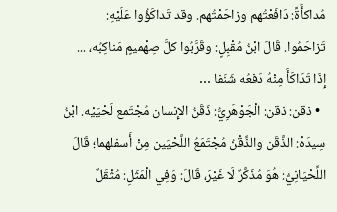مُداكأَةً: دَافَعْتُهم وزاحَمْتُهم. وقد تَداكَؤُوا عَلَيْهِ: تَزاحَمُوا. قَالَ ابْنُ مُقْبِلٍ: وقَرَّبُوا كلَّ صِهْميمٍ مَناكِبُه، ... إِذَا تَدَاكَأَ مِنْهُ دَفعُه شَنَفا …
  • ذقن: ذقن: الْجَوْهَرِيُّ: ذَقَنُ الإِنسان مُجْتَمع لَحْيَيْه. ابْنُ سِيدَهْ: الذَّقَن والذِّقْنُ مُجْتَمَعُ اللَّحْيَين مِنْ أَسفلهما؛ قَالَ اللِّحْيَانِيُّ: هُوَ مُذَكَّرٌ لَا غَيْرَ، قَالَ: وَفِي الْمَثَلِ: مُثْقَلٌ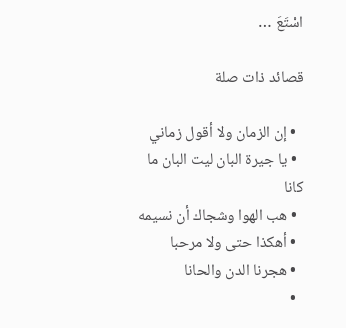اسْتَعَ …

قصائد ذات صلة

  • إن الزمان ولا أقول زماني
  • يا جيرة البان ليت البان ما كانا
  • هب الهوا وشجاك أن نسيمه
  • أهكذا حتى ولا مرحبا
  • هجرنا الدن والحانا
  •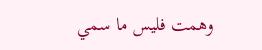وهمت فليس ما سمي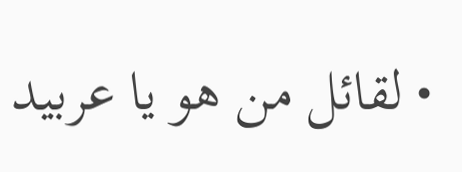• لقائل من هو يا عربيد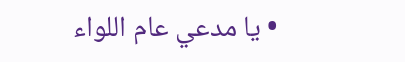• يا مدعي عام اللواء